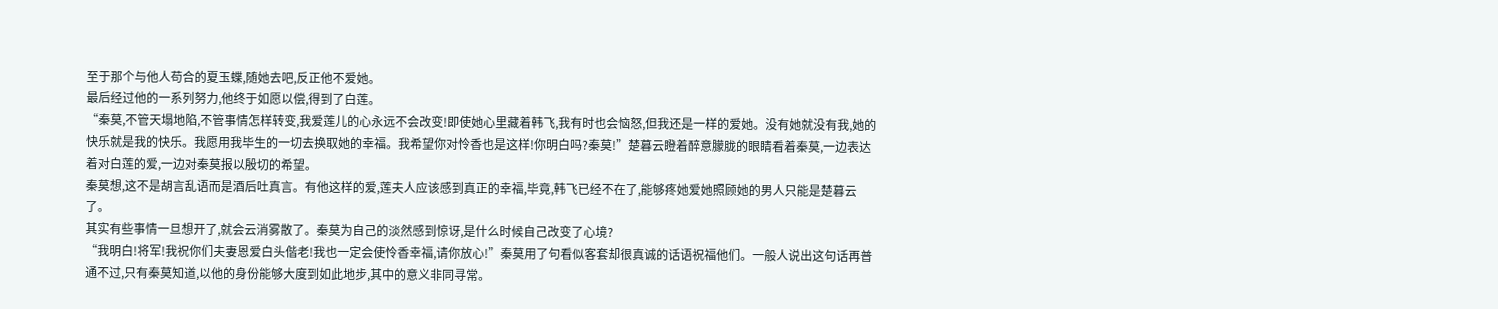至于那个与他人苟合的夏玉蝶,随她去吧,反正他不爱她。
最后经过他的一系列努力,他终于如愿以偿,得到了白莲。
“秦莫,不管天塌地陷,不管事情怎样转变,我爱莲儿的心永远不会改变!即使她心里藏着韩飞,我有时也会恼怒,但我还是一样的爱她。没有她就没有我,她的快乐就是我的快乐。我愿用我毕生的一切去换取她的幸福。我希望你对怜香也是这样!你明白吗?秦莫!”楚暮云瞪着醉意朦胧的眼睛看着秦莫,一边表达着对白莲的爱,一边对秦莫报以殷切的希望。
秦莫想,这不是胡言乱语而是酒后吐真言。有他这样的爱,莲夫人应该感到真正的幸福,毕竟,韩飞已经不在了,能够疼她爱她照顾她的男人只能是楚暮云了。
其实有些事情一旦想开了,就会云消雾散了。秦莫为自己的淡然感到惊讶,是什么时候自己改变了心境?
“我明白!将军!我祝你们夫妻恩爱白头偕老!我也一定会使怜香幸福,请你放心!”秦莫用了句看似客套却很真诚的话语祝福他们。一般人说出这句话再普通不过,只有秦莫知道,以他的身份能够大度到如此地步,其中的意义非同寻常。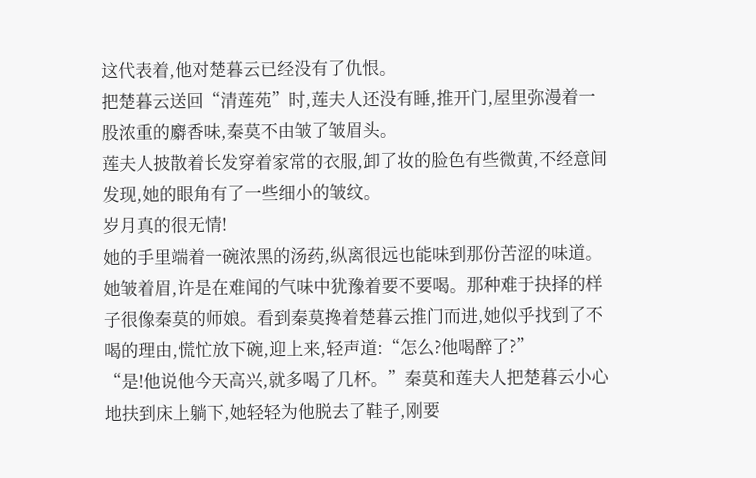这代表着,他对楚暮云已经没有了仇恨。
把楚暮云送回“清莲苑”时,莲夫人还没有睡,推开门,屋里弥漫着一股浓重的麝香味,秦莫不由皱了皱眉头。
莲夫人披散着长发穿着家常的衣服,卸了妆的脸色有些微黄,不经意间发现,她的眼角有了一些细小的皱纹。
岁月真的很无情!
她的手里端着一碗浓黑的汤药,纵离很远也能味到那份苦涩的味道。她皱着眉,许是在难闻的气味中犹豫着要不要喝。那种难于抉择的样子很像秦莫的师娘。看到秦莫搀着楚暮云推门而进,她似乎找到了不喝的理由,慌忙放下碗,迎上来,轻声道:“怎么?他喝醉了?”
“是!他说他今天高兴,就多喝了几杯。”秦莫和莲夫人把楚暮云小心地扶到床上躺下,她轻轻为他脱去了鞋子,刚要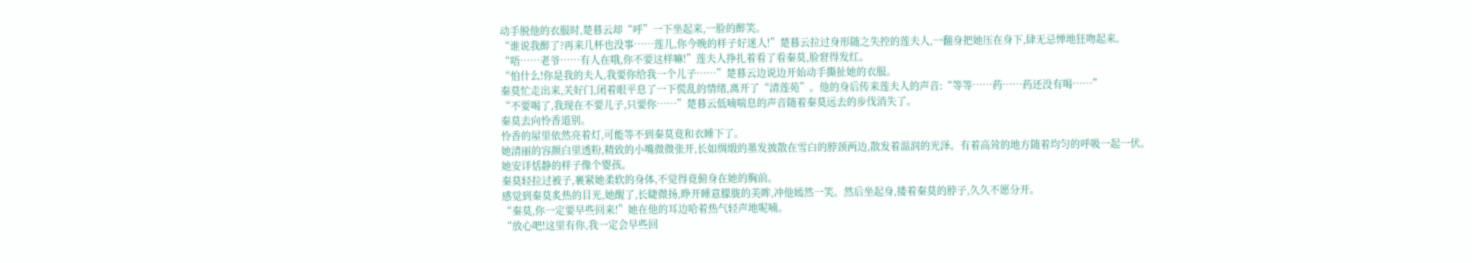动手脱他的衣服时,楚暮云却“呼”一下坐起来,一脸的醉笑。
“谁说我醉了?再来几杯也没事……莲儿,你今晚的样子好迷人!”楚暮云拉过身形随之失控的莲夫人,一翻身把她压在身下,肆无忌惮地狂吻起来。
“唔……老爷……有人在哦,你不要这样嘛!”莲夫人挣扎着看了看秦莫,脸窘得发红。
“怕什么!你是我的夫人,我要你给我一个儿子……”楚暮云边说边开始动手撕扯她的衣服。
秦莫忙走出来,关好门,闭着眼平息了一下慌乱的情绪,离开了“清莲苑”。他的身后传来莲夫人的声音:“等等……药……药还没有喝……”
“不要喝了,我现在不要儿子,只要你……”楚暮云低喃喘息的声音随着秦莫远去的步伐消失了。
秦莫去向怜香道别。
怜香的屋里依然亮着灯,可能等不到秦莫竟和衣睡下了。
她清丽的容颜白里透粉,精致的小嘴微微张开,长如绸缎的墨发披散在雪白的脖颈两边,散发着温润的光泽。有着高耸的地方随着均匀的呼吸一起一伏。
她安详恬静的样子像个婴孩。
秦莫轻拉过被子,裹紧她柔软的身体,不觉得竟俯身在她的胸前。
感觉到秦莫炙热的目光,她醒了,长睫微扬,睁开睡意朦胧的美眸,冲他嫣然一笑。然后坐起身,搂着秦莫的脖子,久久不愿分开。
“秦莫,你一定要早些回来!”她在他的耳边哈着热气轻声地呢喃。
“放心吧!这里有你,我一定会早些回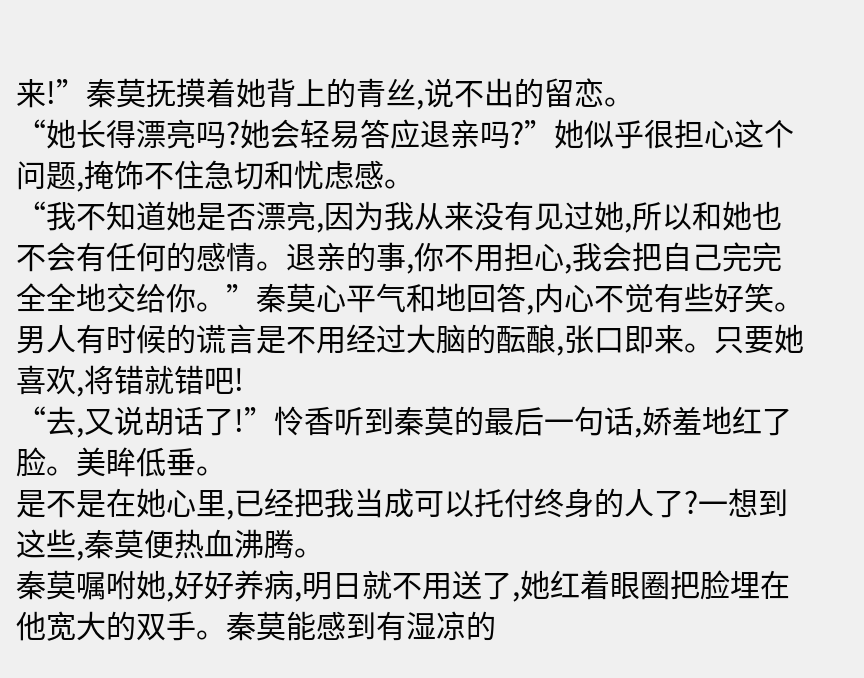来!”秦莫抚摸着她背上的青丝,说不出的留恋。
“她长得漂亮吗?她会轻易答应退亲吗?”她似乎很担心这个问题,掩饰不住急切和忧虑感。
“我不知道她是否漂亮,因为我从来没有见过她,所以和她也不会有任何的感情。退亲的事,你不用担心,我会把自己完完全全地交给你。”秦莫心平气和地回答,内心不觉有些好笑。男人有时候的谎言是不用经过大脑的酝酿,张口即来。只要她喜欢,将错就错吧!
“去,又说胡话了!”怜香听到秦莫的最后一句话,娇羞地红了脸。美眸低垂。
是不是在她心里,已经把我当成可以托付终身的人了?一想到这些,秦莫便热血沸腾。
秦莫嘱咐她,好好养病,明日就不用送了,她红着眼圈把脸埋在他宽大的双手。秦莫能感到有湿凉的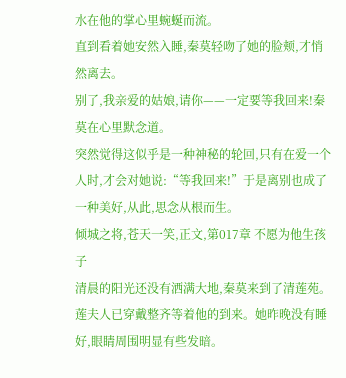水在他的掌心里蜿蜒而流。
直到看着她安然入睡,秦莫轻吻了她的脸颊,才悄然离去。
别了,我亲爱的姑娘,请你——一定要等我回来!秦莫在心里默念道。
突然觉得这似乎是一种神秘的轮回,只有在爱一个人时,才会对她说:“等我回来!”于是离别也成了一种美好,从此,思念从根而生。
倾城之将,苍天一笑,正文,第017章 不愿为他生孩子
清晨的阳光还没有洒满大地,秦莫来到了清莲苑。莲夫人已穿戴整齐等着他的到来。她昨晚没有睡好,眼睛周围明显有些发暗。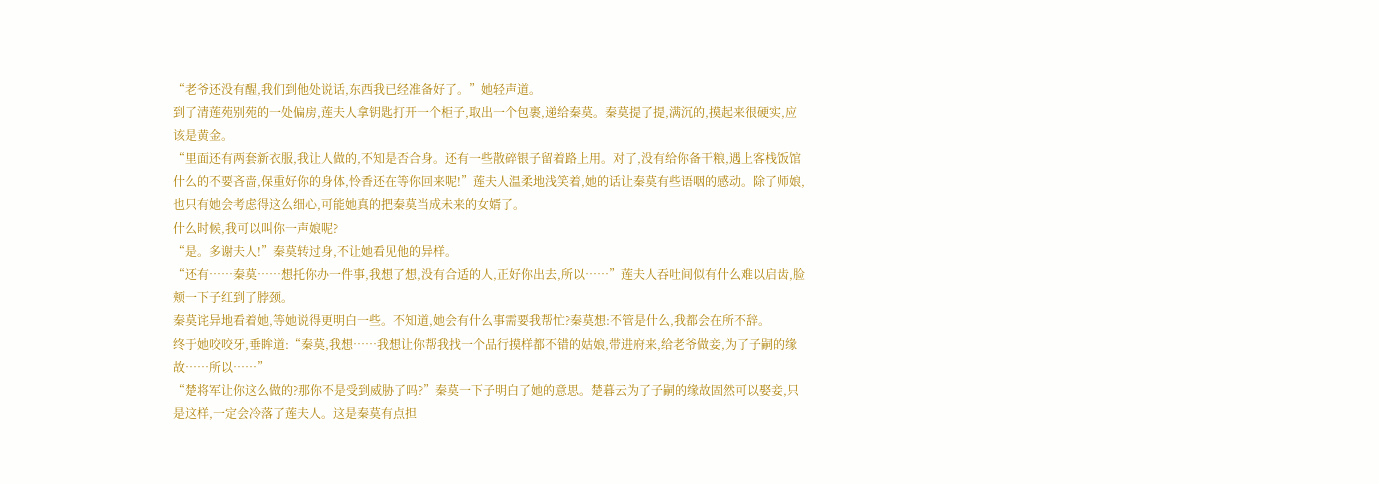“老爷还没有醒,我们到他处说话,东西我已经准备好了。”她轻声道。
到了清莲苑别苑的一处偏房,莲夫人拿钥匙打开一个柜子,取出一个包裹,递给秦莫。秦莫提了提,满沉的,摸起来很硬实,应该是黄金。
“里面还有两套新衣服,我让人做的,不知是否合身。还有一些散碎银子留着路上用。对了,没有给你备干粮,遇上客栈饭馆什么的不要吝啬,保重好你的身体,怜香还在等你回来呢!”莲夫人温柔地浅笑着,她的话让秦莫有些语咽的感动。除了师娘,也只有她会考虑得这么细心,可能她真的把秦莫当成未来的女婿了。
什么时候,我可以叫你一声娘呢?
“是。多谢夫人!”秦莫转过身,不让她看见他的异样。
“还有……秦莫……想托你办一件事,我想了想,没有合适的人,正好你出去,所以……”莲夫人吞吐间似有什么难以启齿,脸颊一下子红到了脖颈。
秦莫诧异地看着她,等她说得更明白一些。不知道,她会有什么事需要我帮忙?秦莫想:不管是什么,我都会在所不辞。
终于她咬咬牙,垂眸道:“秦莫,我想……我想让你帮我找一个品行摸样都不错的姑娘,带进府来,给老爷做妾,为了子嗣的缘故……所以……”
“楚将军让你这么做的?那你不是受到威胁了吗?”秦莫一下子明白了她的意思。楚暮云为了子嗣的缘故固然可以娶妾,只是这样,一定会冷落了莲夫人。这是秦莫有点担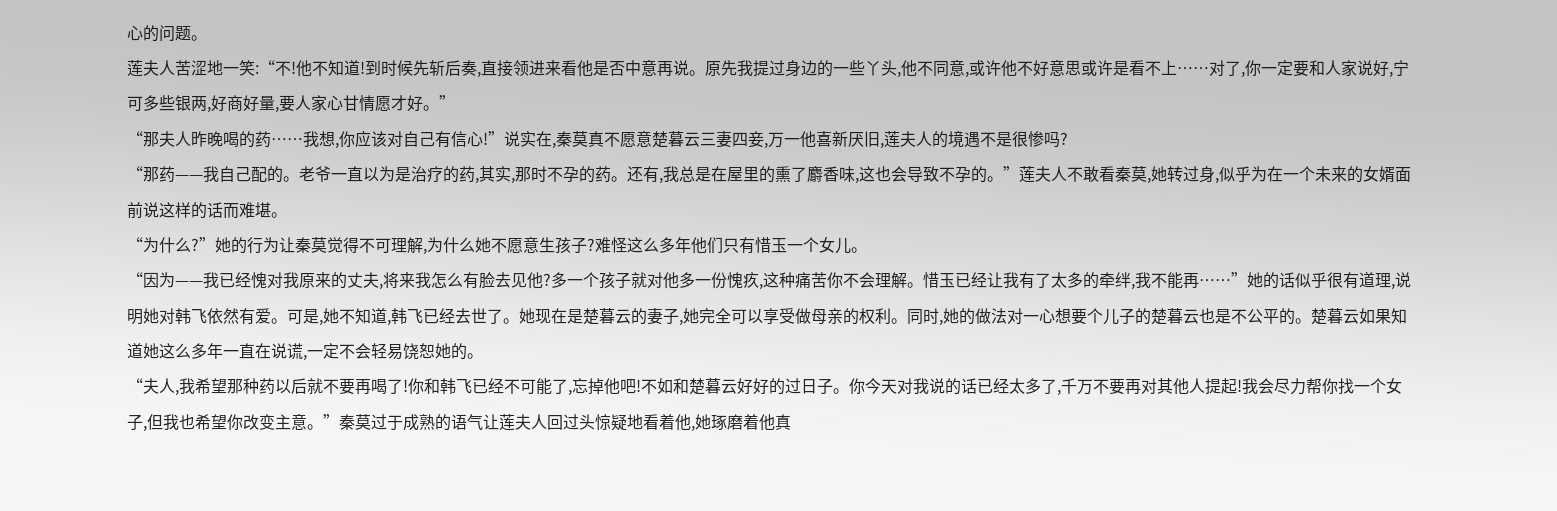心的问题。
莲夫人苦涩地一笑:“不!他不知道!到时候先斩后奏,直接领进来看他是否中意再说。原先我提过身边的一些丫头,他不同意,或许他不好意思或许是看不上……对了,你一定要和人家说好,宁可多些银两,好商好量,要人家心甘情愿才好。”
“那夫人昨晚喝的药……我想,你应该对自己有信心!”说实在,秦莫真不愿意楚暮云三妻四妾,万一他喜新厌旧,莲夫人的境遇不是很惨吗?
“那药——我自己配的。老爷一直以为是治疗的药,其实,那时不孕的药。还有,我总是在屋里的熏了麝香味,这也会导致不孕的。”莲夫人不敢看秦莫,她转过身,似乎为在一个未来的女婿面前说这样的话而难堪。
“为什么?”她的行为让秦莫觉得不可理解,为什么她不愿意生孩子?难怪这么多年他们只有惜玉一个女儿。
“因为——我已经愧对我原来的丈夫,将来我怎么有脸去见他?多一个孩子就对他多一份愧疚,这种痛苦你不会理解。惜玉已经让我有了太多的牵绊,我不能再……”她的话似乎很有道理,说明她对韩飞依然有爱。可是,她不知道,韩飞已经去世了。她现在是楚暮云的妻子,她完全可以享受做母亲的权利。同时,她的做法对一心想要个儿子的楚暮云也是不公平的。楚暮云如果知道她这么多年一直在说谎,一定不会轻易饶恕她的。
“夫人,我希望那种药以后就不要再喝了!你和韩飞已经不可能了,忘掉他吧!不如和楚暮云好好的过日子。你今天对我说的话已经太多了,千万不要再对其他人提起!我会尽力帮你找一个女子,但我也希望你改变主意。”秦莫过于成熟的语气让莲夫人回过头惊疑地看着他,她琢磨着他真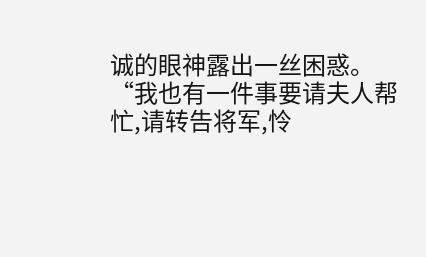诚的眼神露出一丝困惑。
“我也有一件事要请夫人帮忙,请转告将军,怜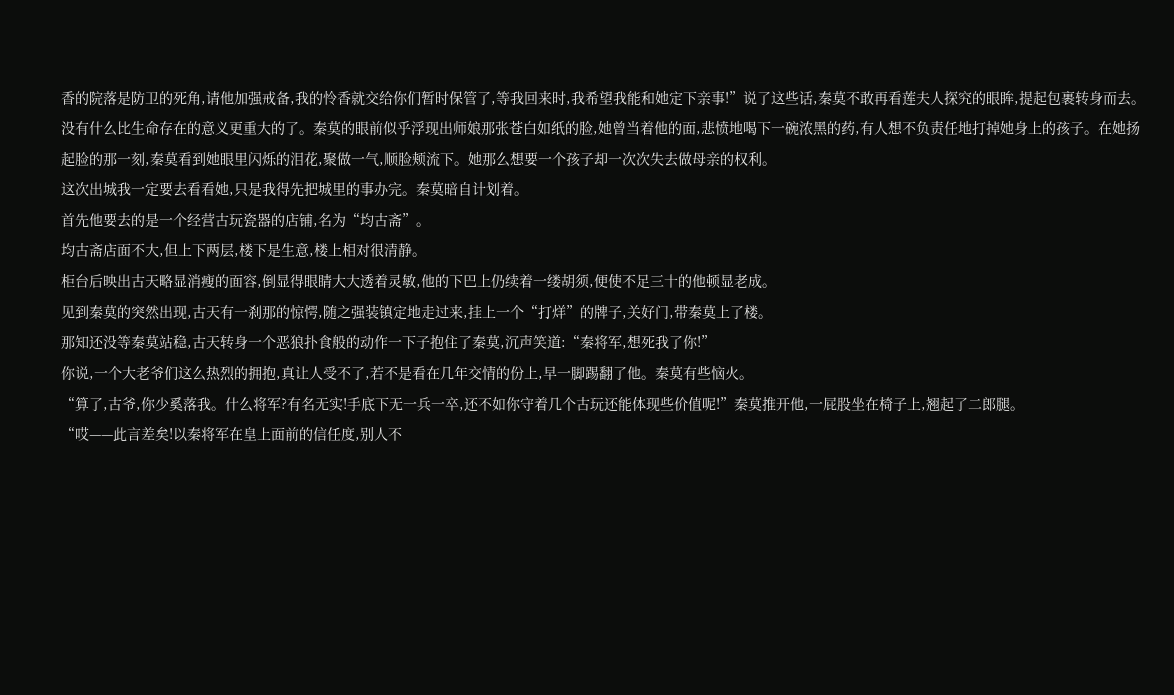香的院落是防卫的死角,请他加强戒备,我的怜香就交给你们暂时保管了,等我回来时,我希望我能和她定下亲事!”说了这些话,秦莫不敢再看莲夫人探究的眼眸,提起包裹转身而去。
没有什么比生命存在的意义更重大的了。秦莫的眼前似乎浮现出师娘那张苍白如纸的脸,她曾当着他的面,悲愤地喝下一碗浓黑的药,有人想不负责任地打掉她身上的孩子。在她扬起脸的那一刻,秦莫看到她眼里闪烁的泪花,聚做一气,顺脸颊流下。她那么想要一个孩子却一次次失去做母亲的权利。
这次出城我一定要去看看她,只是我得先把城里的事办完。秦莫暗自计划着。
首先他要去的是一个经营古玩瓷器的店铺,名为“均古斋”。
均古斋店面不大,但上下两层,楼下是生意,楼上相对很清静。
柜台后映出古天略显消瘦的面容,倒显得眼睛大大透着灵敏,他的下巴上仍续着一缕胡须,便使不足三十的他顿显老成。
见到秦莫的突然出现,古天有一刹那的惊愕,随之强装镇定地走过来,挂上一个“打烊”的牌子,关好门,带秦莫上了楼。
那知还没等秦莫站稳,古天转身一个恶狼扑食般的动作一下子抱住了秦莫,沉声笑道:“秦将军,想死我了你!”
你说,一个大老爷们这么热烈的拥抱,真让人受不了,若不是看在几年交情的份上,早一脚踢翻了他。秦莫有些恼火。
“算了,古爷,你少奚落我。什么将军?有名无实!手底下无一兵一卒,还不如你守着几个古玩还能体现些价值呢!”秦莫推开他,一屁股坐在椅子上,翘起了二郎腿。
“哎——此言差矣!以秦将军在皇上面前的信任度,别人不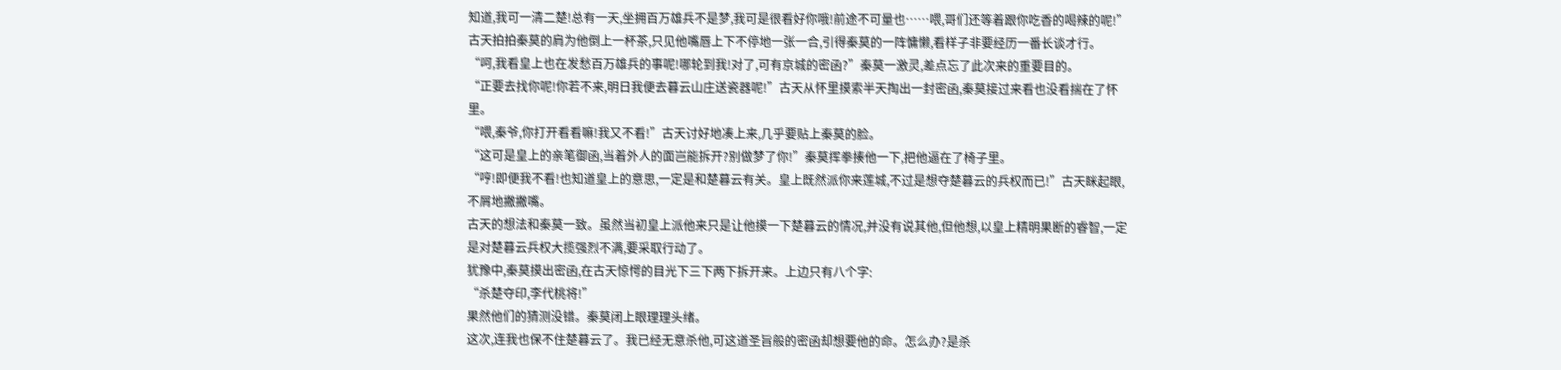知道,我可一清二楚!总有一天,坐拥百万雄兵不是梦,我可是很看好你哦!前途不可量也……喂,哥们还等着跟你吃香的喝辣的呢!”古天拍拍秦莫的肩为他倒上一杯茶,只见他嘴唇上下不停地一张一合,引得秦莫的一阵慵懒,看样子非要经历一番长谈才行。
“呵,我看皇上也在发愁百万雄兵的事呢!哪轮到我!对了,可有京城的密函?”秦莫一激灵,差点忘了此次来的重要目的。
“正要去找你呢!你若不来,明日我便去暮云山庄送瓷器呢!”古天从怀里摸索半天掏出一封密函,秦莫接过来看也没看揣在了怀里。
“喂,秦爷,你打开看看嘛!我又不看!”古天讨好地凑上来,几乎要贴上秦莫的脸。
“这可是皇上的亲笔御函,当着外人的面岂能拆开?别做梦了你!”秦莫挥拳揍他一下,把他逼在了椅子里。
“哼!即便我不看!也知道皇上的意思,一定是和楚暮云有关。皇上既然派你来莲城,不过是想夺楚暮云的兵权而已!”古天眯起眼,不屑地撇撇嘴。
古天的想法和秦莫一致。虽然当初皇上派他来只是让他摸一下楚暮云的情况,并没有说其他,但他想,以皇上精明果断的睿智,一定是对楚暮云兵权大揽强烈不满,要采取行动了。
犹豫中,秦莫摸出密函,在古天惊愕的目光下三下两下拆开来。上边只有八个字:
“杀楚夺印,李代桃将!”
果然他们的猜测没错。秦莫闭上眼理理头绪。
这次,连我也保不住楚暮云了。我已经无意杀他,可这道圣旨般的密函却想要他的命。怎么办?是杀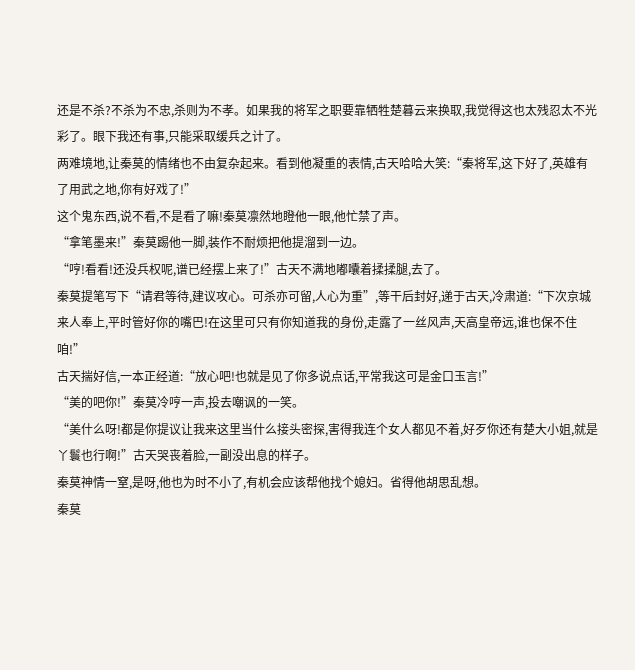还是不杀?不杀为不忠,杀则为不孝。如果我的将军之职要靠牺牲楚暮云来换取,我觉得这也太残忍太不光彩了。眼下我还有事,只能采取缓兵之计了。
两难境地,让秦莫的情绪也不由复杂起来。看到他凝重的表情,古天哈哈大笑:“秦将军,这下好了,英雄有了用武之地,你有好戏了!”
这个鬼东西,说不看,不是看了嘛!秦莫凛然地瞪他一眼,他忙禁了声。
“拿笔墨来!”秦莫踢他一脚,装作不耐烦把他提溜到一边。
“哼!看看!还没兵权呢,谱已经摆上来了!”古天不满地嘟囔着揉揉腿,去了。
秦莫提笔写下“请君等待,建议攻心。可杀亦可留,人心为重”,等干后封好,递于古天,冷肃道:“下次京城来人奉上,平时管好你的嘴巴!在这里可只有你知道我的身份,走露了一丝风声,天高皇帝远,谁也保不住咱!”
古天揣好信,一本正经道:“放心吧!也就是见了你多说点话,平常我这可是金口玉言!”
“美的吧你!”秦莫冷哼一声,投去嘲讽的一笑。
“美什么呀!都是你提议让我来这里当什么接头密探,害得我连个女人都见不着,好歹你还有楚大小姐,就是丫鬟也行啊!”古天哭丧着脸,一副没出息的样子。
秦莫神情一窒,是呀,他也为时不小了,有机会应该帮他找个媳妇。省得他胡思乱想。
秦莫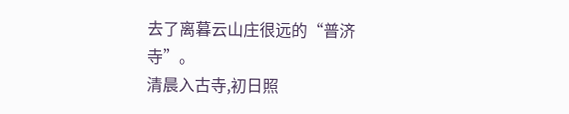去了离暮云山庄很远的“普济寺”。
清晨入古寺,初日照